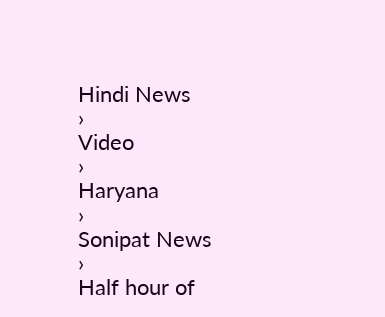Hindi News
›
Video
›
Haryana
›
Sonipat News
›
Half hour of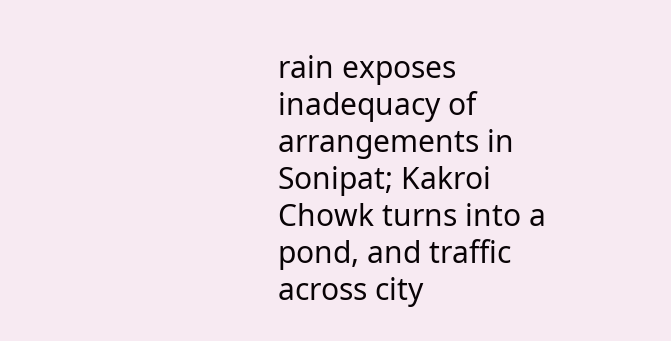rain exposes inadequacy of arrangements in Sonipat; Kakroi Chowk turns into a pond, and traffic across city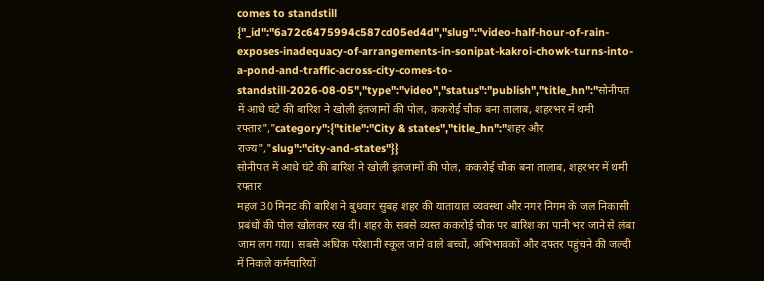comes to standstill
{"_id":"6a72c6475994c587cd05ed4d","slug":"video-half-hour-of-rain-exposes-inadequacy-of-arrangements-in-sonipat-kakroi-chowk-turns-into-a-pond-and-traffic-across-city-comes-to-standstill-2026-08-05","type":"video","status":"publish","title_hn":"सोनीपत में आधे घंटे की बारिश ने खोली इंतजामों की पोल, ककरोई चौक बना तालाब, शहरभर में थमी रफ्तार","category":{"title":"City & states","title_hn":"शहर और राज्य","slug":"city-and-states"}}
सोनीपत में आधे घंटे की बारिश ने खोली इंतजामों की पोल, ककरोई चौक बना तालाब, शहरभर में थमी रफ्तार
महज 30 मिनट की बारिश ने बुधवार सुबह शहर की यातायात व्यवस्था और नगर निगम के जल निकासी प्रबंधों की पोल खोलकर रख दी। शहर के सबसे व्यस्त ककरोई चौक पर बारिश का पानी भर जाने से लंबा जाम लग गया। सबसे अधिक परेशानी स्कूल जाने वाले बच्चों, अभिभावकों और दफ्तर पहुंचने की जल्दी में निकले कर्मचारियों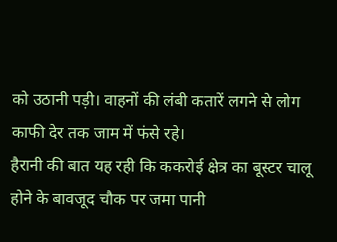को उठानी पड़ी। वाहनों की लंबी कतारें लगने से लोग काफी देर तक जाम में फंसे रहे।
हैरानी की बात यह रही कि ककरोई क्षेत्र का बूस्टर चालू होने के बावजूद चौक पर जमा पानी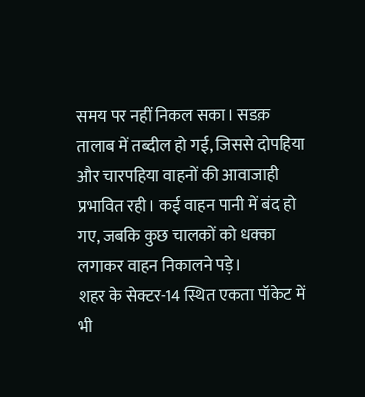समय पर नहीं निकल सका। सडक़ तालाब में तब्दील हो गई, जिससे दोपहिया और चारपहिया वाहनों की आवाजाही प्रभावित रही। कई वाहन पानी में बंद हो गए, जबकि कुछ चालकों को धक्का लगाकर वाहन निकालने पड़े।
शहर के सेक्टर-14 स्थित एकता पॉकेट में भी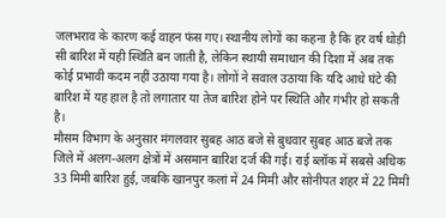जलभराव के कारण कई वाहन फंस गए। स्थानीय लोगों का कहना है कि हर वर्ष थोड़ी सी बारिश में यही स्थिति बन जाती है, लेकिन स्थायी समाधान की दिशा में अब तक कोई प्रभावी कदम नहीं उठाया गया है। लोगों ने सवाल उठाया कि यदि आधे घंटे की बारिश में यह हाल है तो लगातार या तेज बारिश होने पर स्थिति और गंभीर हो सकती है।
मौसम विभाग के अनुसार मंगलवार सुबह आठ बजे से बुधवार सुबह आठ बजे तक जिले में अलग-अलग क्षेत्रों में असमान बारिश दर्ज की गई। राई ब्लॉक में सबसे अधिक 33 मिमी बारिश हुई, जबकि खानपुर कलां में 24 मिमी और सोनीपत शहर में 22 मिमी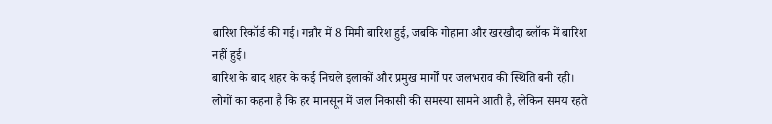बारिश रिकॉर्ड की गई। गन्नौर में 8 मिमी बारिश हुई, जबकि गोहाना और खरखौदा ब्लॉक में बारिश नहीं हुई।
बारिश के बाद शहर के कई निचले इलाकों और प्रमुख मार्गों पर जलभराव की स्थिति बनी रही। लोगों का कहना है कि हर मानसून में जल निकासी की समस्या सामने आती है, लेकिन समय रहते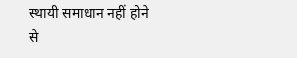स्थायी समाधान नहीं होने से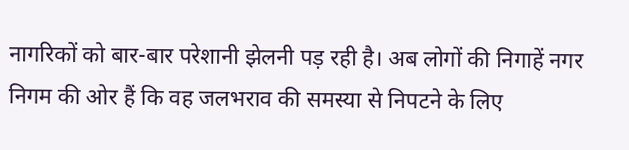नागरिकों को बार-बार परेशानी झेलनी पड़ रही है। अब लोगों की निगाहें नगर निगम की ओर हैं कि वह जलभराव की समस्या से निपटने के लिए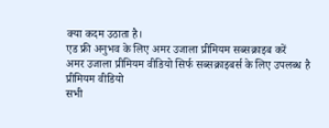क्या कदम उठाता है।
एड फ्री अनुभव के लिए अमर उजाला प्रीमियम सब्सक्राइब करें
अमर उजाला प्रीमियम वीडियो सिर्फ सब्सक्राइबर्स के लिए उपलब्ध है
प्रीमियम वीडियो
सभी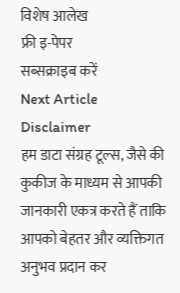विशेष आलेख
फ्री इ-पेपर
सब्सक्राइब करें
Next Article
Disclaimer
हम डाटा संग्रह टूल्स, जैसे की कुकीज के माध्यम से आपकी जानकारी एकत्र करते हैं ताकि आपको बेहतर और व्यक्तिगत अनुभव प्रदान कर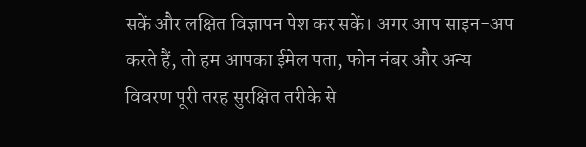सकें और लक्षित विज्ञापन पेश कर सकें। अगर आप साइन-अप करते हैं, तो हम आपका ईमेल पता, फोन नंबर और अन्य विवरण पूरी तरह सुरक्षित तरीके से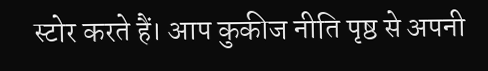स्टोर करते हैं। आप कुकीज नीति पृष्ठ से अपनी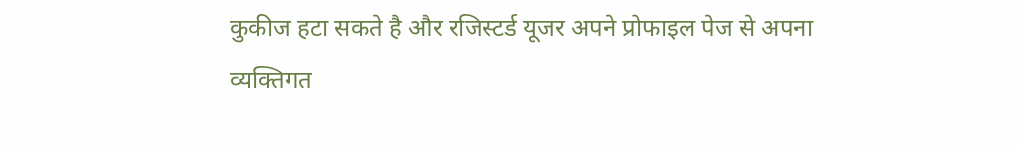कुकीज हटा सकते है और रजिस्टर्ड यूजर अपने प्रोफाइल पेज से अपना व्यक्तिगत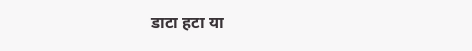डाटा हटा या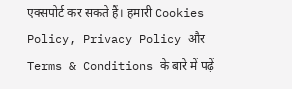एक्सपोर्ट कर सकते हैं। हमारी Cookies Policy, Privacy Policy और Terms & Conditions के बारे में पढ़ें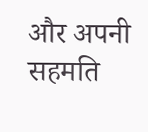और अपनी सहमति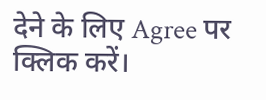देने के लिए Agree पर क्लिक करें।